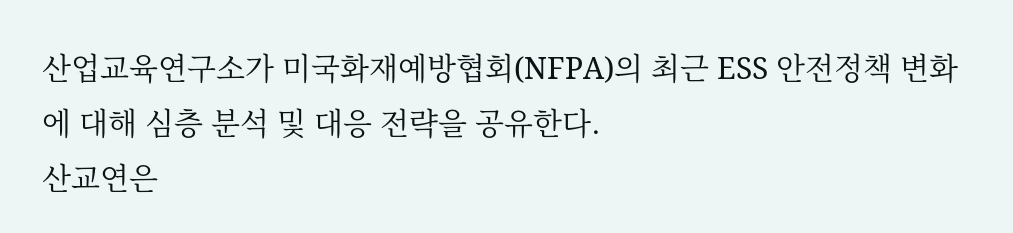산업교육연구소가 미국화재예방협회(NFPA)의 최근 ESS 안전정책 변화에 대해 심층 분석 및 대응 전략을 공유한다.
산교연은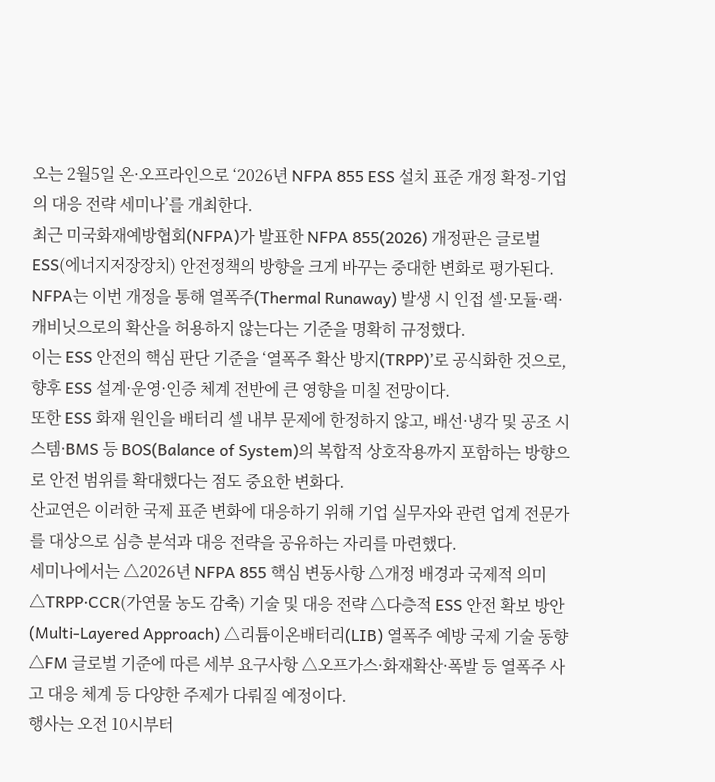오는 2월5일 온·오프라인으로 ‘2026년 NFPA 855 ESS 설치 표준 개정 확정-기업의 대응 전략 세미나’를 개최한다.
최근 미국화재예방협회(NFPA)가 발표한 NFPA 855(2026) 개정판은 글로벌 ESS(에너지저장장치) 안전정책의 방향을 크게 바꾸는 중대한 변화로 평가된다.
NFPA는 이번 개정을 통해 열폭주(Thermal Runaway) 발생 시 인접 셀·모듈·랙·캐비닛으로의 확산을 허용하지 않는다는 기준을 명확히 규정했다.
이는 ESS 안전의 핵심 판단 기준을 ‘열폭주 확산 방지(TRPP)’로 공식화한 것으로, 향후 ESS 설계·운영·인증 체계 전반에 큰 영향을 미칠 전망이다.
또한 ESS 화재 원인을 배터리 셀 내부 문제에 한정하지 않고, 배선·냉각 및 공조 시스템·BMS 등 BOS(Balance of System)의 복합적 상호작용까지 포함하는 방향으로 안전 범위를 확대했다는 점도 중요한 변화다.
산교연은 이러한 국제 표준 변화에 대응하기 위해 기업 실무자와 관련 업계 전문가를 대상으로 심층 분석과 대응 전략을 공유하는 자리를 마련했다.
세미나에서는 △2026년 NFPA 855 핵심 변동사항 △개정 배경과 국제적 의미 △TRPP·CCR(가연물 농도 감축) 기술 및 대응 전략 △다층적 ESS 안전 확보 방안(Multi-Layered Approach) △리튬이온배터리(LIB) 열폭주 예방 국제 기술 동향 △FM 글로벌 기준에 따른 세부 요구사항 △오프가스·화재확산·폭발 등 열폭주 사고 대응 체계 등 다양한 주제가 다뤄질 예정이다.
행사는 오전 10시부터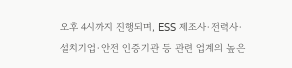오후 4시까지 진행되며, ESS 제조사·전력사·설치기업·안전 인증기관 등 관련 업계의 높은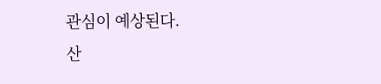관심이 예상된다.
산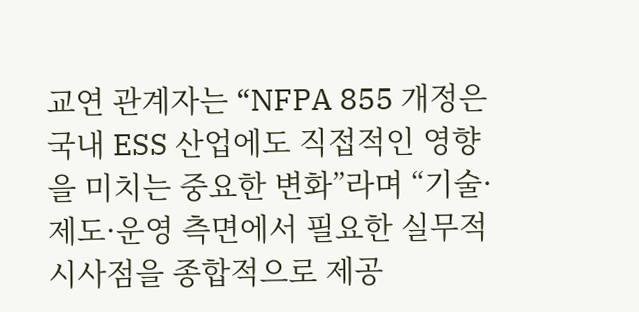교연 관계자는 “NFPA 855 개정은 국내 ESS 산업에도 직접적인 영향을 미치는 중요한 변화”라며 “기술·제도·운영 측면에서 필요한 실무적 시사점을 종합적으로 제공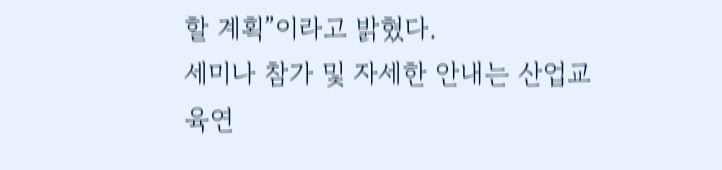할 계획”이라고 밝혔다.
세미나 참가 및 자세한 안내는 산업교육연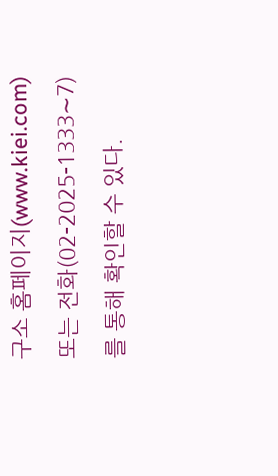구소 홈페이지(www.kiei.com) 또는 전화(02-2025-1333∼7)를 통해 확인할 수 있다.